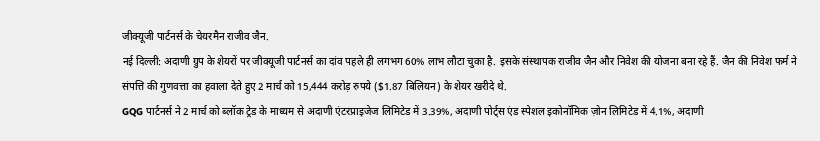जीक्यूजी पार्टनर्स के चेयरमैन राजीव जैन.
नई दिल्ली: अदाणी ग्रुप के शेयरों पर जीक्यूजी पार्टनर्स का दांव पहले ही लगभग 60% लाभ लौटा चुका है. इसके संस्थापक राजीव जैन और निवेश की योजना बना रहे हैं. जैन की निवेश फर्म ने संपत्ति की गुणवत्ता का हवाला देते हुए 2 मार्च को 15,444 करोड़ रुपये ($1.87 बिलियन) के शेयर खरीदे थे.
GQG पार्टनर्स ने 2 मार्च को ब्लॉक ट्रेड के माध्यम से अदाणी एंटरप्राइजेज लिमिटेड में 3.39%, अदाणी पोर्ट्स एंड स्पेशल इकोनॉमिक ज़ोन लिमिटेड में 4.1%, अदाणी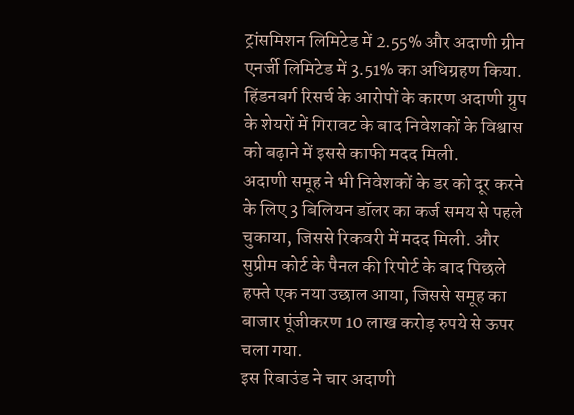ट्रांसमिशन लिमिटेड में 2.55% और अदाणी ग्रीन एनर्जी लिमिटेड में 3.51% का अधिग्रहण किया. हिंडनबर्ग रिसर्च के आरोपों के कारण अदाणी ग्रुप के शेयरों में गिरावट के बाद निवेशकों के विश्वास को बढ़ाने में इससे काफी मदद मिली.
अदाणी समूह ने भी निवेशकों के डर को दूर करने के लिए 3 बिलियन डॉलर का कर्ज समय से पहले चुकाया, जिससे रिकवरी में मदद मिली. और सुप्रीम कोर्ट के पैनल की रिपोर्ट के बाद पिछले हफ्ते एक नया उछाल आया, जिससे समूह का बाजार पूंजीकरण 10 लाख करोड़ रुपये से ऊपर चला गया.
इस रिबाउंड ने चार अदाणी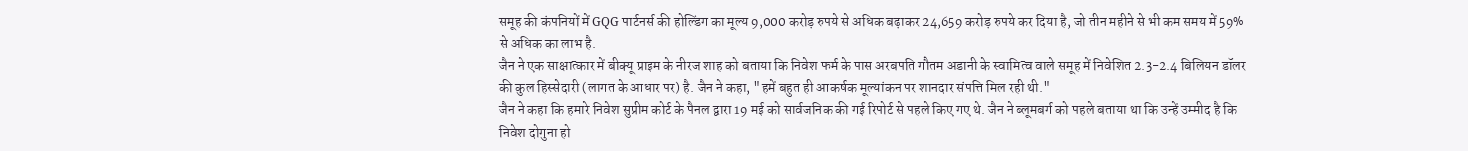समूह की कंपनियों में GQG पार्टनर्स की होल्डिंग का मूल्य 9,000 करोड़ रुपये से अधिक बढ़ाकर 24,659 करोड़ रुपये कर दिया है, जो तीन महीने से भी कम समय में 59% से अधिक का लाभ है.
जैन ने एक साक्षात्कार में बीक्यू प्राइम के नीरज शाह को बताया कि निवेश फर्म के पास अरबपति गौतम अडानी के स्वामित्व वाले समूह में निवेशित 2.3-2.4 बिलियन डॉलर की कुल हिस्सेदारी (लागत के आधार पर) है. जैन ने कहा, "हमें बहुत ही आकर्षक मूल्यांकन पर शानदार संपत्ति मिल रही थी."
जैन ने कहा कि हमारे निवेश सुप्रीम कोर्ट के पैनल द्वारा 19 मई को सार्वजनिक की गई रिपोर्ट से पहले किए गए थे. जैन ने ब्लूमबर्ग को पहले बताया था कि उन्हें उम्मीद है कि निवेश दोगुना हो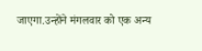जाएगा.उन्होंने मंगलवार को एक अन्य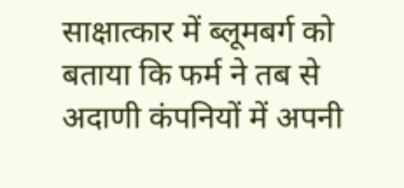साक्षात्कार में ब्लूमबर्ग को बताया कि फर्म ने तब से अदाणी कंपनियों में अपनी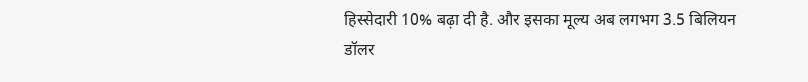हिस्सेदारी 10% बढ़ा दी है. और इसका मूल्य अब लगभग 3.5 बिलियन डॉलर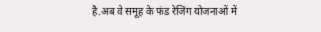है.अब वे समूह के फंड रेजिंग योजनाओं में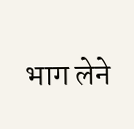भाग लेने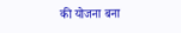की योजना बना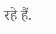रहे हैं.